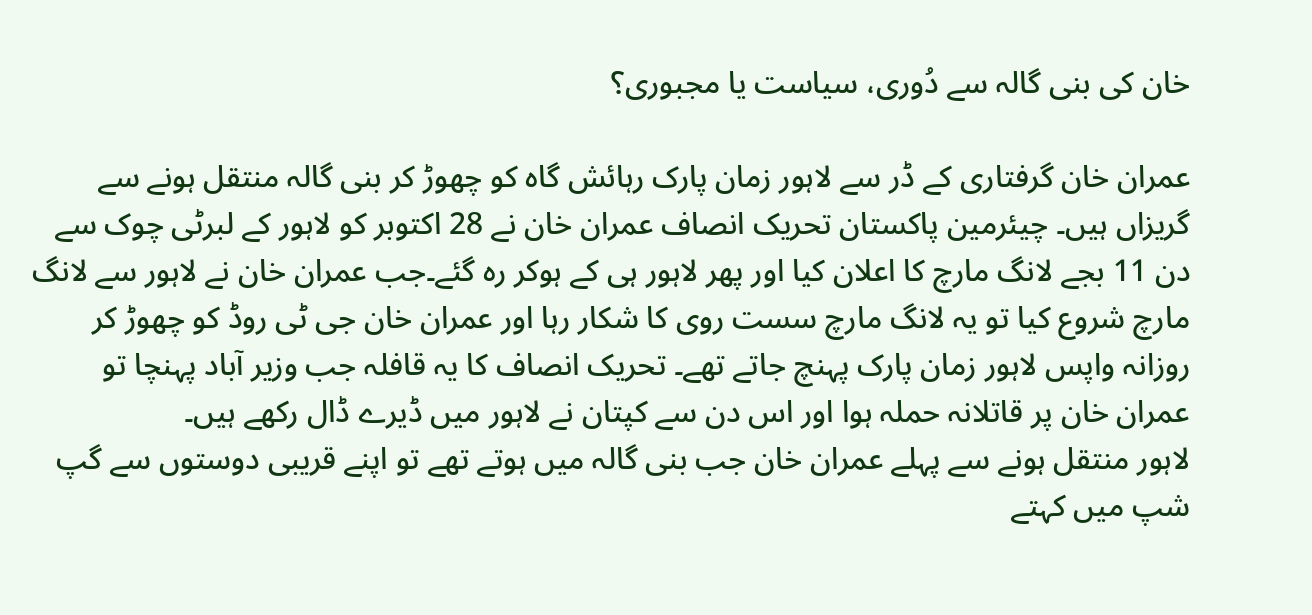خان کی بنی گالہ سے دُوری، سیاست یا مجبوری؟

عمران خان گرفتاری کے ڈر سے لاہور زمان پارک رہائش گاہ کو چھوڑ کر بنی گالہ منتقل ہونے سے گریزاں ہیں۔ چیئرمین پاکستان تحریک انصاف عمران خان نے 28 اکتوبر کو لاہور کے لبرٹی چوک سے دن 11 بجے لانگ مارچ کا اعلان کیا اور پھر لاہور ہی کے ہوکر رہ گئے۔جب عمران خان نے لاہور سے لانگ مارچ شروع کیا تو یہ لانگ مارچ سست روی کا شکار رہا اور عمران خان جی ٹی روڈ کو چھوڑ کر روزانہ واپس لاہور زمان پارک پہنچ جاتے تھے۔ تحریک انصاف کا یہ قافلہ جب وزیر آباد پہنچا تو عمران خان پر قاتلانہ حملہ ہوا اور اس دن سے کپتان نے لاہور میں ڈیرے ڈال رکھے ہیں۔
لاہور منتقل ہونے سے پہلے عمران خان جب بنی گالہ میں ہوتے تھے تو اپنے قریبی دوستوں سے گپ شپ میں کہتے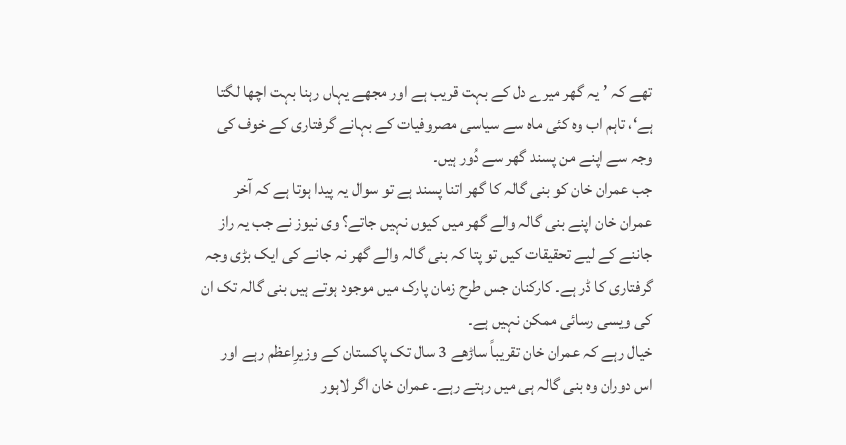تھے کہ ’یہ گھر میرے دل کے بہت قریب ہے اور مجھے یہاں رہنا بہت اچھا لگتا ہے‘، تاہم اب وہ کئی ماہ سے سیاسی مصروفیات کے بہانے گرفتاری کے خوف کی وجہ سے اپنے من پسند گھر سے دُور ہیں۔
جب عمران خان کو بنی گالہ کا گھر اتنا پسند ہے تو سوال یہ پیدا ہوتا ہے کہ آخر عمران خان اپنے بنی گالہ والے گھر میں کیوں نہیں جاتے؟ وی نیوز نے جب یہ راز جاننے کے لیے تحقیقات کیں تو پتا کہ بنی گالہ والے گھر نہ جانے کی ایک بڑی وجہ گرفتاری کا ڈر ہے۔ کارکنان جس طرح زمان پارک میں موجود ہوتے ہیں بنی گالہ تک ان کی ویسی رسائی ممکن نہیں ہے۔
خیال رہے کہ عمران خان تقریباً ساڑھے 3 سال تک پاکستان کے وزیرِاعظم رہے اور اس دوران وہ بنی گالہ ہی میں رہتے رہے۔ عمران خان اگر لاہور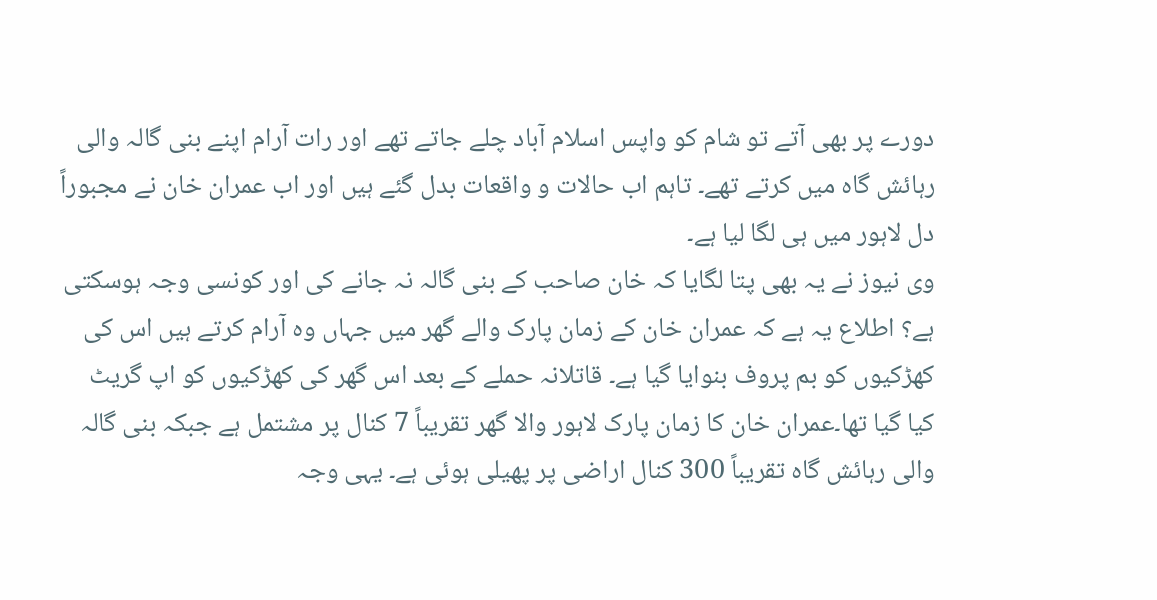دورے پر بھی آتے تو شام کو واپس اسلام آباد چلے جاتے تھے اور رات آرام اپنے بنی گالہ والی رہائش گاہ میں کرتے تھے۔ تاہم اب حالات و واقعات بدل گئے ہیں اور اب عمران خان نے مجبوراً دل لاہور میں ہی لگا لیا ہے۔
وی نیوز نے یہ بھی پتا لگایا کہ خان صاحب کے بنی گالہ نہ جانے کی اور کونسی وجہ ہوسکتی ہے؟ اطلاع یہ ہے کہ عمران خان کے زمان پارک والے گھر میں جہاں وہ آرام کرتے ہیں اس کی کھڑکیوں کو بم پروف بنوایا گیا ہے۔ قاتلانہ حملے کے بعد اس گھر کی کھڑکیوں کو اپ گریٹ کیا گیا تھا۔عمران خان کا زمان پارک لاہور والا گھر تقریباً 7 کنال پر مشتمل ہے جبکہ بنی گالہ والی رہائش گاہ تقریباً 300 کنال اراضی پر پھیلی ہوئی ہے۔ یہی وجہ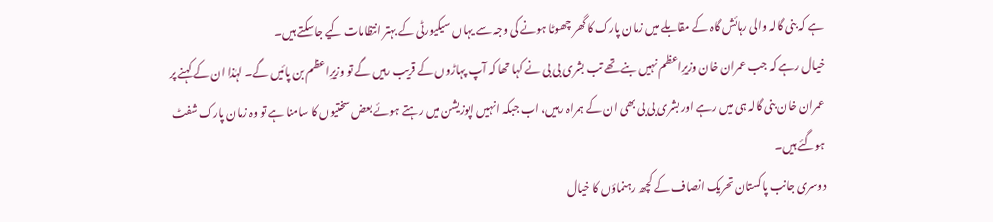ہے کہ بنی گالہ والی رہائش گاہ کے مقابلے میں زمان پارک کا گھر چھوٹا ہونے کی وجہ سے یہاں سیکیورٹی کے بہتر انتظامات کیے جاسکتے ہیں۔
خیال رہے کہ جب عمران خان وزیرِاعظم نہیں بنے تھے تب بشری بی بی نے کہا تھا کہ آپ پہاڑوں کے قریب رہیں گے تو وزیرِاعظم بن پائیں گے۔ لہٰذا ان کے کہنے پر عمران خان بنی گالہ ہی میں رہے اور بشری بی بی بھی ان کے ہمراہ رہیں، اب جبکہ انہیں اپوزیشن میں رہتے ہوئے بعض سختیوں کا سامنا ہے تو وہ زمان پارک شفٹ ہوگئے ہیں۔
دوسری جانب پاکستان تحریک انصاف کے کچھ رہنماؤں کا خیال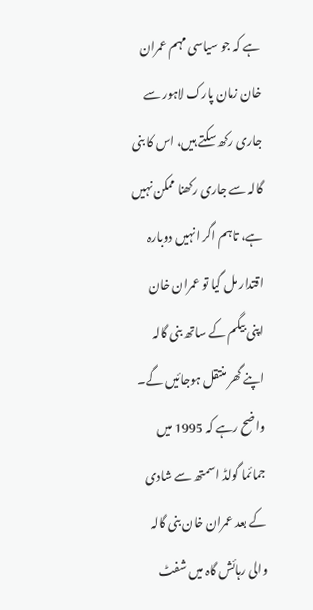ہے کہ جو سیاسی مہم عمران خان زمان پارک لاہور سے جاری رکھ سکتے ہیں، اس کا بنی گالہ سے جاری رکھنا ممکن نہیں ہے، تاہم اگر انہیں دوبارہ اقتدار مل گیا تو عمران خان اپنی بیگم کے ساتھ بنی گالہ اپنے گھر منتقل ہوجائیں گے۔
واضح رہے کہ 1995 میں جمائما گولڈ اسمتھ سے شادی کے بعد عمران خان بنی گالہ والی رہائش گاہ میں شفٹ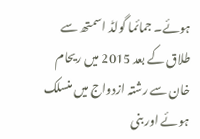ہوئے۔ جمائما گولڈ اسمتھ سے طلاق کے بعد 2015 میں ریحام خان سے رشتہ ازدواج میں منسلک ہوئے اور بنی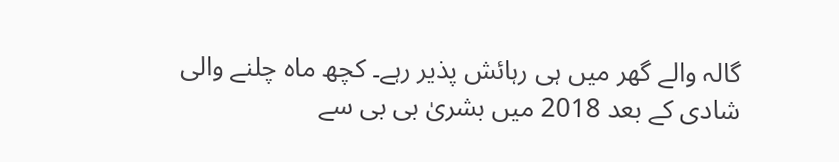گالہ والے گھر میں ہی رہائش پذیر رہے۔ کچھ ماہ چلنے والی شادی کے بعد 2018 میں بشریٰ بی بی سے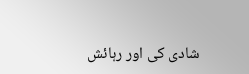شادی کی اور رہائش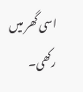اسی گھر میں رکھی۔